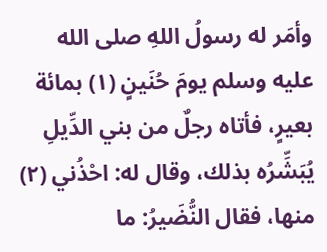وأمَر له رسولُ اللهِ صلى الله عليه وسلم يومَ حُنَينٍ (١) بمائة بعيرٍ، فأتاه رجلٌ من بني الدِّيلِ يُبَشِّرُه بذلك، وقال له: احْذُني (٢) منها، فقال النُّضَيرُ: ما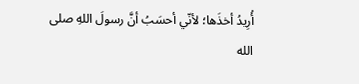أُرِيدُ أخذَها؛ لأنّي أحسَبُ أنَّ رسولَ اللهِ صلى الله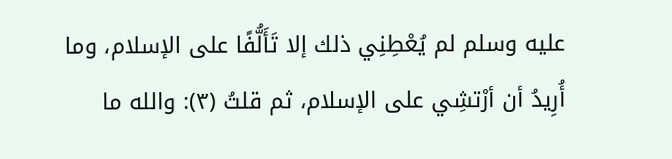عليه وسلم لم يُعْطِنِي ذلك إلا تَأَلُّفًا على الإسلام، وما أُرِيدُ أن أرْتشِي على الإسلام، ثم قلتُ (٣): والله ما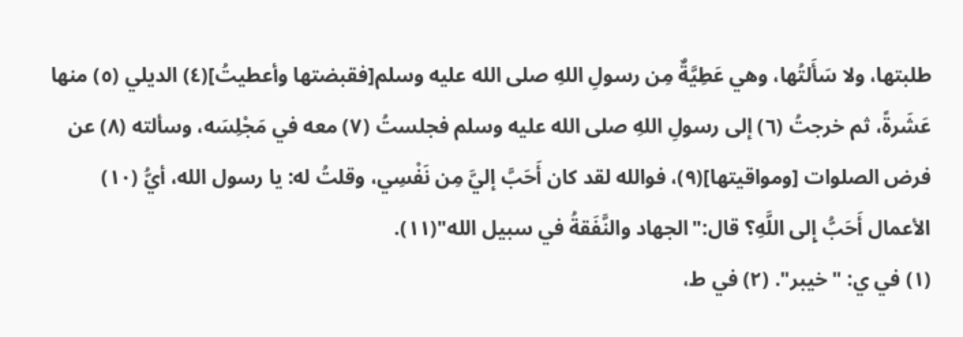طلبتها، ولا سَأَلتُها، وهي عَطِيَّةٌ مِن رسولِ اللهِ صلى الله عليه وسلم[فقبضتها وأعطيتُ](٤) الديلي (٥) منها عَشَرةً، ثم خرجتُ (٦) إلى رسولِ اللهِ صلى الله عليه وسلم فجلستُ (٧) معه في مَجْلِسَه، وسألته (٨) عن فرض الصلوات [ومواقيتها](٩)، فوالله لقد كان أَحَبَّ إليَّ مِن نَفْسِي، وقلتُ له: يا رسول الله، أيُّ (١٠) الأعمال أَحَبُّ إِلى اللَّهِ؟ قال:"الجهاد والنَّفَقةُ في سبيل الله"(١١).
(١) في ي: "خيبر". (٢) في ط،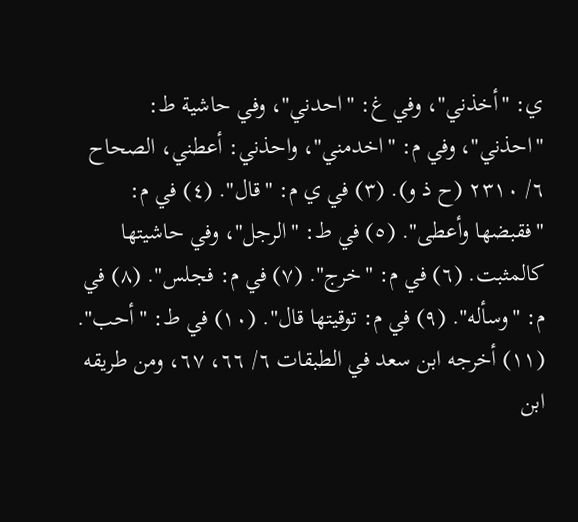ي: "أخذني"، وفي غ: "احدني"، وفي حاشية ط: "احذني"، وفي م: "اخدمني"، واحذني: أعطني، الصحاح ٦/ ٢٣١٠ (ح ذ و). (٣) في ي م: "قال". (٤) في م: "فقبضها وأعطى". (٥) في ط: "الرجل"، وفي حاشيتها كالمثبت. (٦) في م: "خرج". (٧) في م: فجلس". (٨) في م: "وسأله". (٩) في م: توقيتها قال". (١٠) في ط: "أحب". (١١) أخرجه ابن سعد في الطبقات ٦/ ٦٦، ٦٧، ومن طريقه ابن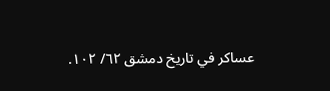عساكر في تاريخ دمشق ٦٢/ ١٠٢.